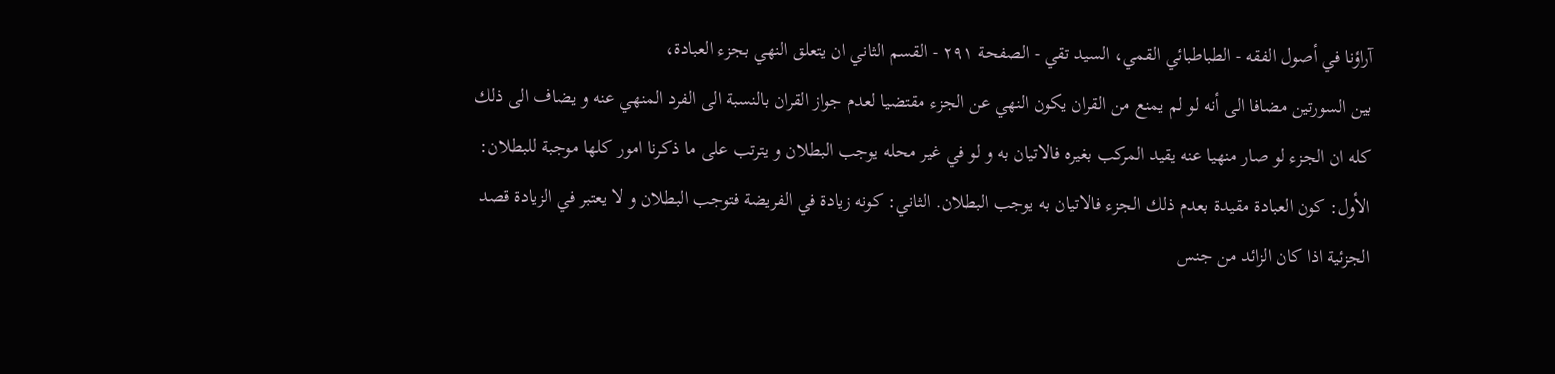آراؤنا في أصول الفقه - الطباطبائي القمي، السيد تقي - الصفحة ٢٩١ - القسم الثاني ان يتعلق النهي بجزء العبادة،
بين السورتين مضافا الى أنه لو لم يمنع من القران يكون النهي عن الجزء مقتضيا لعدم جواز القران بالنسبة الى الفرد المنهي عنه و يضاف الى ذلك كله ان الجزء لو صار منهيا عنه يقيد المركب بغيره فالاتيان به و لو في غير محله يوجب البطلان و يترتب على ما ذكرنا امور كلها موجبة للبطلان: الأول: كون العبادة مقيدة بعدم ذلك الجزء فالاتيان به يوجب البطلان. الثاني: كونه زيادة في الفريضة فتوجب البطلان و لا يعتبر في الزيادة قصد الجزئية اذا كان الزائد من جنس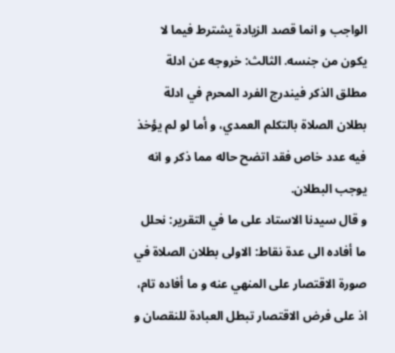الواجب و انما قصد الزيادة يشترط فيما لا يكون من جنسه. الثالث: خروجه عن ادلة مطلق الذكر فيندرج الفرد المحرم في ادلة بطلان الصلاة بالتكلم العمدي، و أما لو لم يؤخذ فيه عدد خاص فقد اتضح حاله مما ذكر و انه يوجب البطلان.
و قال سيدنا الاستاد على ما في التقرير: نحلل ما أفاده الى عدة نقاط: الاولى بطلان الصلاة في صورة الاقتصار على المنهي عنه و ما أفاده تام، اذ على فرض الاقتصار تبطل العبادة للنقصان و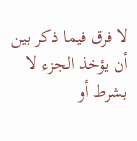لا فرق فيما ذكر بين أن يؤخذ الجزء لا بشرط أو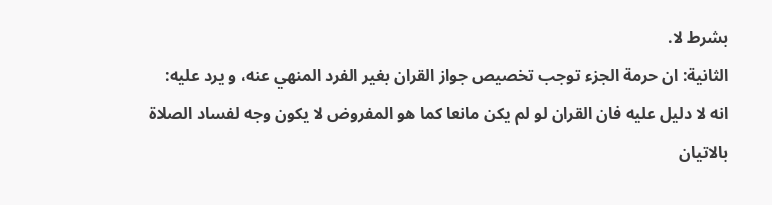بشرط لا.
الثانية: ان حرمة الجزء توجب تخصيص جواز القران بغير الفرد المنهي عنه، و يرد عليه: انه لا دليل عليه فان القران لو لم يكن مانعا كما هو المفروض لا يكون وجه لفساد الصلاة بالاتيان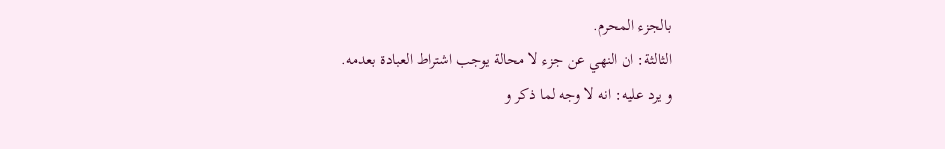بالجزء المحرم.
الثالثة: ان النهي عن جزء لا محالة يوجب اشتراط العبادة بعدمه.
و يرد عليه: انه لا وجه لما ذكر و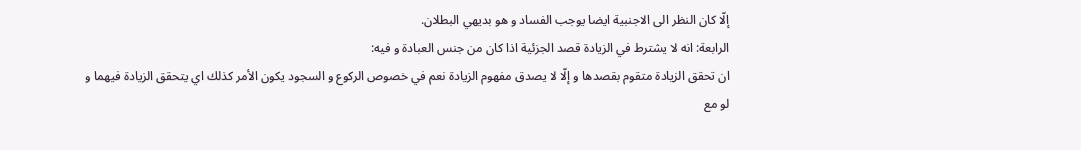إلّا كان النظر الى الاجنبية ايضا يوجب الفساد و هو بديهي البطلان.
الرابعة: انه لا يشترط في الزيادة قصد الجزئية اذا كان من جنس العبادة و فيه:
ان تحقق الزيادة متقوم بقصدها و إلّا لا يصدق مفهوم الزيادة نعم في خصوص الركوع و السجود يكون الأمر كذلك اي يتحقق الزيادة فيهما و لو مع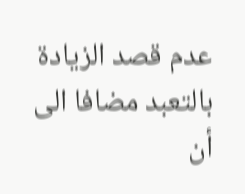عدم قصد الزيادة بالتعبد مضافا الى أن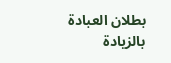بطلان العبادة بالزيادة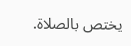يختص بالصلاة.